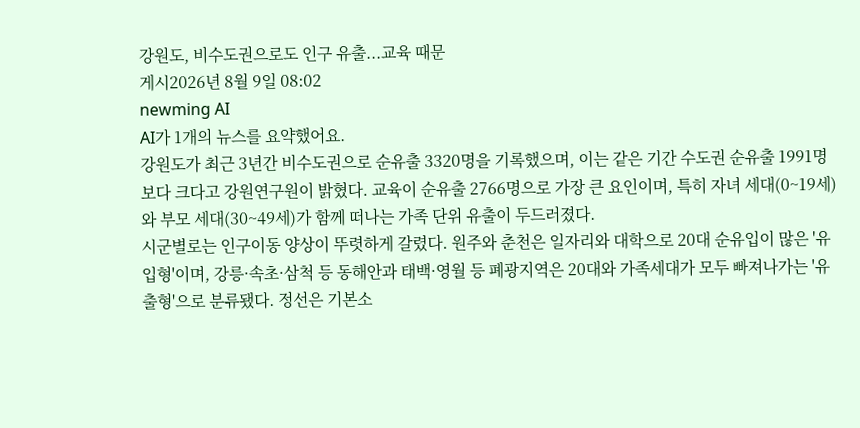강원도, 비수도권으로도 인구 유출...교육 때문
게시2026년 8월 9일 08:02
newming AI
AI가 1개의 뉴스를 요약했어요.
강원도가 최근 3년간 비수도권으로 순유출 3320명을 기록했으며, 이는 같은 기간 수도권 순유출 1991명보다 크다고 강원연구원이 밝혔다. 교육이 순유출 2766명으로 가장 큰 요인이며, 특히 자녀 세대(0~19세)와 부모 세대(30~49세)가 함께 떠나는 가족 단위 유출이 두드러졌다.
시군별로는 인구이동 양상이 뚜렷하게 갈렸다. 원주와 춘천은 일자리와 대학으로 20대 순유입이 많은 '유입형'이며, 강릉·속초·삼척 등 동해안과 태백·영월 등 폐광지역은 20대와 가족세대가 모두 빠져나가는 '유출형'으로 분류됐다. 정선은 기본소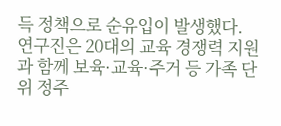득 정책으로 순유입이 발생했다.
연구진은 20대의 교육 경쟁력 지원과 함께 보육·교육·주거 등 가족 단위 정주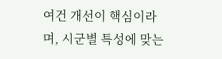여건 개선이 핵심이라며, 시군별 특성에 맞는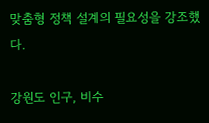맞춤형 정책 설계의 필요성을 강조했다.

강원도 인구, 비수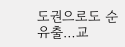도권으로도 순유출…교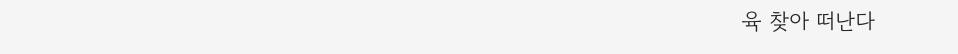육 찾아 떠난다